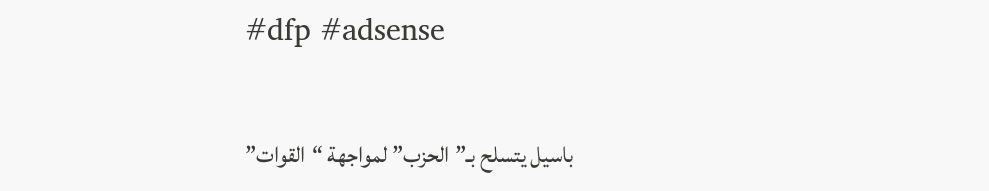#dfp #adsense

باسيل يتسلح بـ”الحزب” لمواجهة “القوات”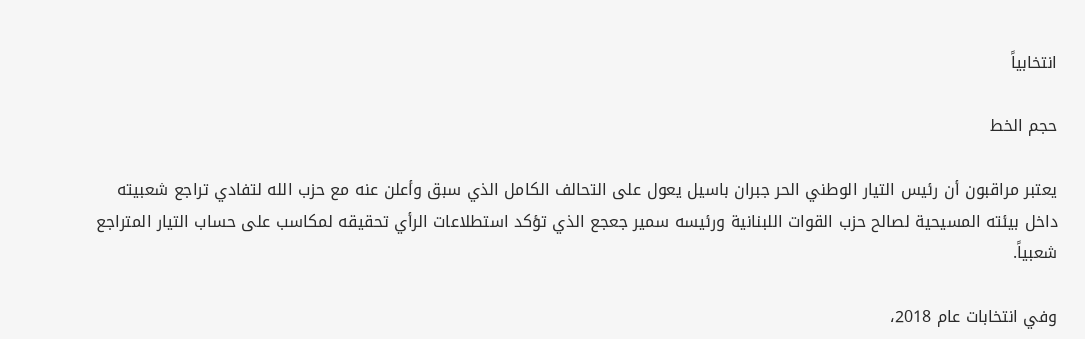انتخابياً

حجم الخط

يعتبر مراقبون أن رئيس التيار الوطني الحر جبران باسيل يعول على التحالف الكامل الذي سبق وأعلن عنه مع حزب الله لتفادي تراجع شعبيته داخل بيئته المسيحية لصالح حزب القوات اللبنانية ورئيسه سمير جعجع الذي تؤكد استطلاعات الرأي تحقيقه لمكاسب على حساب التيار المتراجع شعبياً.

وفي انتخابات عام 2018،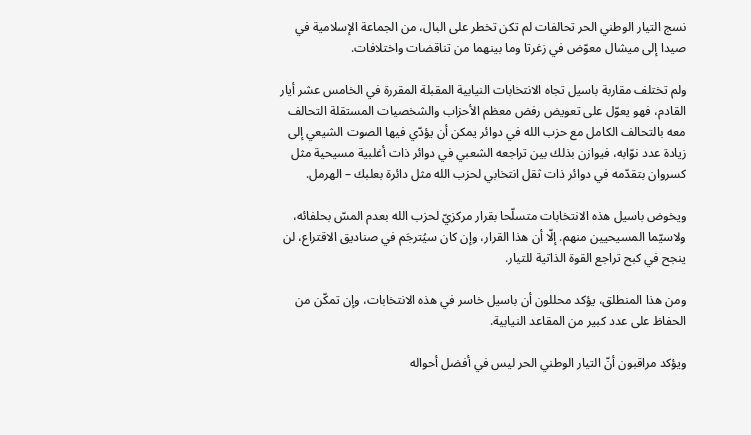نسج التيار الوطني الحر تحالفات لم تكن تخطر على البال، من الجماعة الإسلامية في صيدا إلى ميشال معوّض في زغرتا وما بينهما من تناقضات واختلافات.

ولم تختلف مقاربة باسيل تجاه الانتخابات النيابية المقبلة المقررة في الخامس عشر أيار القادم، فهو يعوّل على تعويض رفض معظم الأحزاب والشخصيات المستقلة التحالف معه بالتحالف الكامل مع حزب الله في دوائر يمكن أن يؤدّي فيها الصوت الشيعي إلى زيادة عدد نوّابه، فيوازن بذلك بين تراجعه الشعبي في دوائر ذات أغلبية مسيحية مثل كسروان بتقدّمه في دوائر ذات ثقل انتخابي لحزب الله مثل دائرة بعلبك – الهرمل.

ويخوض باسيل هذه الانتخابات متسلّحا بقرار مركزيّ لحزب الله بعدم المسّ بحلفائه، ولاسيّما المسيحيين منهم. إلّا أن هذا القرار، وإن كان سيُترجَم في صناديق الاقتراع، لن ينجح في كبح تراجع القوة الذاتية للتيار.

ومن هذا المنطلق، يؤكد محللون أن باسيل خاسر في هذه الانتخابات، وإن تمكّن من الحفاظ على عدد كبير من المقاعد النيابية.

ويؤكد مراقبون أنّ التيار الوطني الحر ليس في أفضل أحواله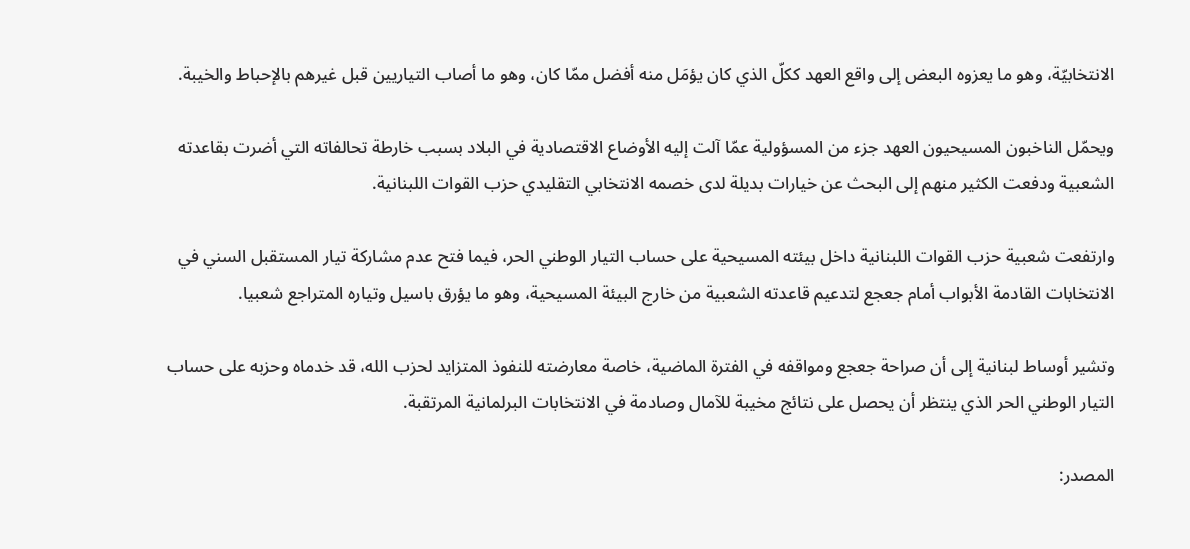الانتخابيّة، وهو ما يعزوه البعض إلى واقع العهد ككلّ الذي كان يؤمَل منه أفضل ممّا كان، وهو ما أصاب التياريين قبل غيرهم بالإحباط والخيبة.

ويحمّل الناخبون المسيحيون العهد جزء من المسؤولية عمّا آلت إليه الأوضاع الاقتصادية في البلاد بسبب خارطة تحالفاته التي أضرت بقاعدته الشعبية ودفعت الكثير منهم إلى البحث عن خيارات بديلة لدى خصمه الانتخابي التقليدي حزب القوات اللبنانية.

وارتفعت شعبية حزب القوات اللبنانية داخل بيئته المسيحية على حساب التيار الوطني الحر، فيما فتح عدم مشاركة تيار المستقبل السني في الانتخابات القادمة الأبواب أمام جعجع لتدعيم قاعدته الشعبية من خارج البيئة المسيحية، وهو ما يؤرق باسيل وتياره المتراجع شعبيا.

وتشير أوساط لبنانية إلى أن صراحة جعجع ومواقفه في الفترة الماضية، خاصة معارضته للنفوذ المتزايد لحزب الله، قد خدماه وحزبه على حساب التيار الوطني الحر الذي ينتظر أن يحصل على نتائج مخيبة للآمال وصادمة في الانتخابات البرلمانية المرتقبة.

المصدر: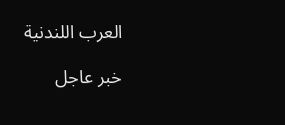العرب اللندنية

خبر عاجل